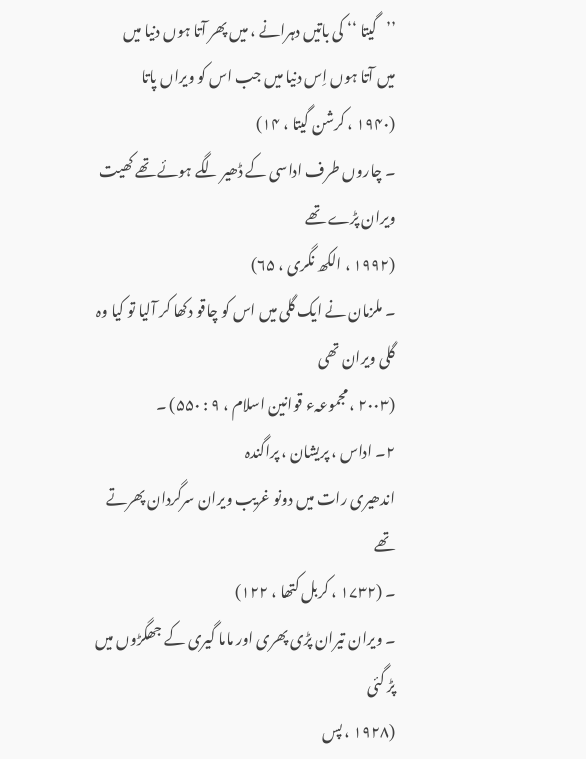’’گیتا ‘‘ کی باتیں دہرانے ، میں پھر آتا ہوں دنیا میں
میں آتا ہوں اِس دنیا میں جب اس کو ویراں پاتا
(۱۹۴۰ ، کرشن گیتا ، ۱۴)
۔ چاروں طرف اداسی کے ڈھیر لگے ہوئے تھے کھیت ویران پڑے تھے
(۱۹۹۲ ، الکھ نگری ، ۶۵)
۔ ملزمان نے ایک گلی میں اس کو چاقو دکھا کر آلیا تو کیا وہ گلی ویران تھی
(۲۰۰۳ ، مجموعہء قوانین اسلام ، ۹ : ۵۵۰) ۔
۲۔ اداس ، پریشان ، پراگندہ
اندھیری رات میں دونو غریب ویران سرگردان پھرتے تھے
۔ (۱۷۳۲ ، کربل کتھا ، ۱۲۲)
۔ ویران تیران پڑی پھری اور ماما گیری کے جھگڑوں میں پڑ گئی
(۱۹۲۸ ، پس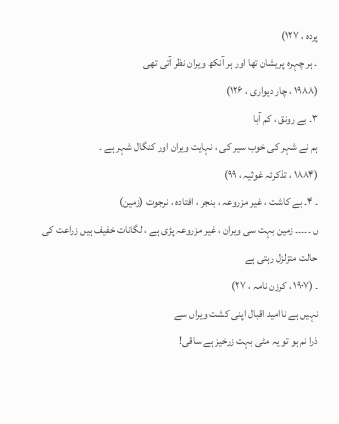پردہ ، ۱۲۷)
۔ ہر چہرہ پریشان تھا اور ہر آنکھ ویران نظر آتی تھی
(۱۹۸۸ ، چار دیواری ، ۱۲۶)
۳۔ بے رونق ، کم آبا
ہم نے شہر کی خوب سیر کی ، نہایت ویران اور کنگال شہر ہے ۔
(۱۸۸۴ ، تذکرئہ غوثیہ ، ۹۹)
۔ ۴۔ بے کاشت ، غیر مزروعہ ، بنجر ، افتادہ ، نرجوت (زمین)
ں ۔۔۔۔۔ زمین بہت سی ویران ، غیر مزروعہ پڑی ہے ، لگانات خفیف ہیں زراعت کی حالت متزلزل رہتی ہے
۔ (۱۹۰۷ ، کرزن نامہ ، ۲۷)
نہیں ہے ناامید اقبال اپنی کشت ویراں سے
ذرا نم ہو تو یہ مٹی بہت زرخیز ہے ساقی!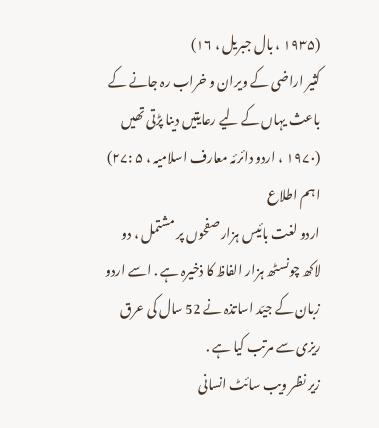(۱۹۳۵ ، بال جبریل ، ۱۶)
کثیر اراضی کے ویران و خراب رہ جانے کے باعث یہاں کے لیے رعایتیں دینا پڑتی تھیں
(۱۹۷۰ ، اردو دائرئہ معارف اسلامیہ ، ۵ :۲۷)
اہم اطلاع
اردو لغت بائیس ہزار صفحوں پر مشتمل ، دو لاکھ چونسٹھ ہزار الفاظ کا ذخیرہ ہے . اسے اردو زبان کے جیّد اساتذہ نے 52 سال کی عرق ریزی سے مرتب کیا ہے .
زیر نظر ویب سائٹ انسانی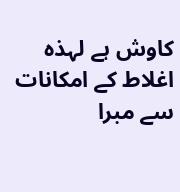کاوش ہے لہذہ اغلاط کے امکانات سے مبرا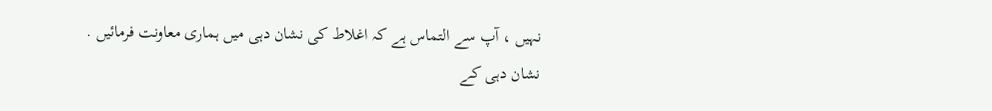نہيں ، آپ سے التماس ہے کہ اغلاط کی نشان دہی میں ہماری معاونت فرمائیں .
نشان دہی کے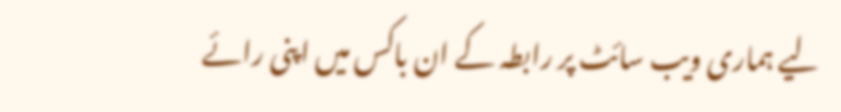لیے ہماری ویب سائٹ پر رابطہ کے ان باکس میں اپنی رائے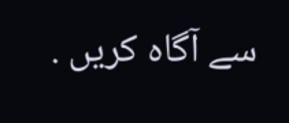سے آگاہ کریں .